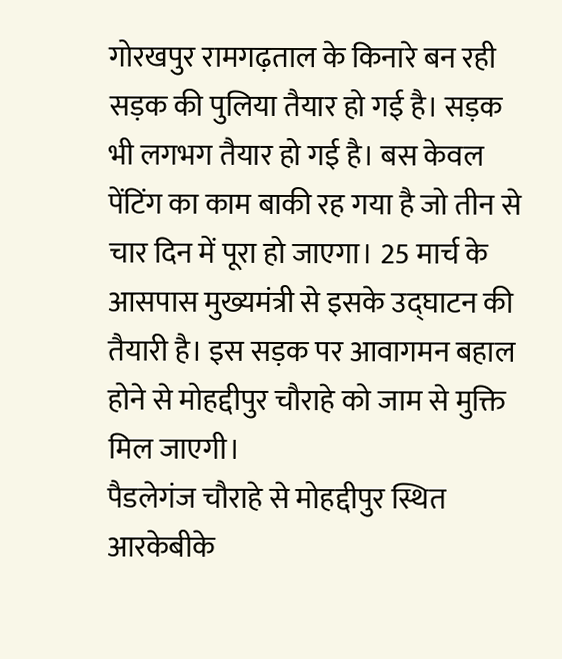गोरखपुर रामगढ़ताल के किनारे बन रही सड़क की पुलिया तैयार हो गई है। सड़क भी लगभग तैयार हो गई है। बस केवल पेंटिंग का काम बाकी रह गया है जो तीन से चार दिन में पूरा हो जाएगा। 25 मार्च के आसपास मुख्यमंत्री से इसके उद्घाटन की तैयारी है। इस सड़क पर आवागमन बहाल होने से मोहद्दीपुर चौराहे को जाम से मुक्ति मिल जाएगी।
पैडलेगंज चौराहे से मोहद्दीपुर स्थित आरकेबीके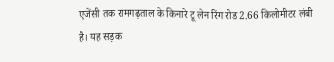एजेंसी तक रामगढ़ताल के किनारे टू लेन रिंग रोड 2.66 किलोमीटर लंबी है। यह सड़क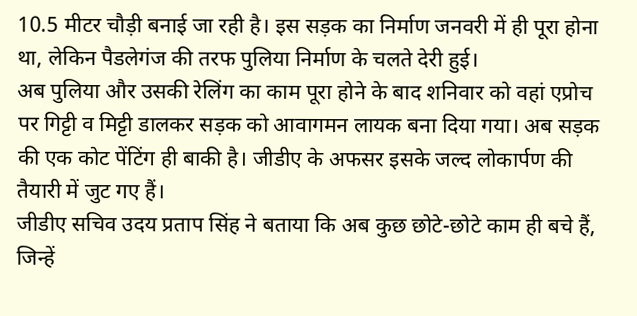10.5 मीटर चौड़ी बनाई जा रही है। इस सड़क का निर्माण जनवरी में ही पूरा होना था, लेकिन पैडलेगंज की तरफ पुलिया निर्माण के चलते देरी हुई।
अब पुलिया और उसकी रेलिंग का काम पूरा होने के बाद शनिवार को वहां एप्रोच पर गिट्टी व मिट्टी डालकर सड़क को आवागमन लायक बना दिया गया। अब सड़क की एक कोट पेंटिंग ही बाकी है। जीडीए के अफसर इसके जल्द लोकार्पण की तैयारी में जुट गए हैं।
जीडीए सचिव उदय प्रताप सिंह ने बताया कि अब कुछ छोटे-छोटे काम ही बचे हैं, जिन्हें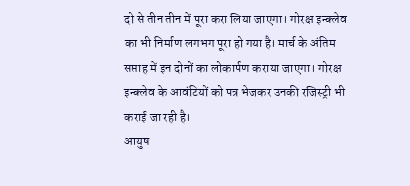दो से तीन तीन में पूरा करा लिया जाएगा। गोरक्ष इन्क्लेव का भी निर्माण लगभग पूरा हो गया है। मार्च के अंतिम सप्ताह में इन दोनों का लोकार्पण कराया जाएगा। गोरक्ष इन्क्लेव के आवंटियों को पत्र भेजकर उनकी रजिस्ट्री भी कराई जा रही है।
आयुष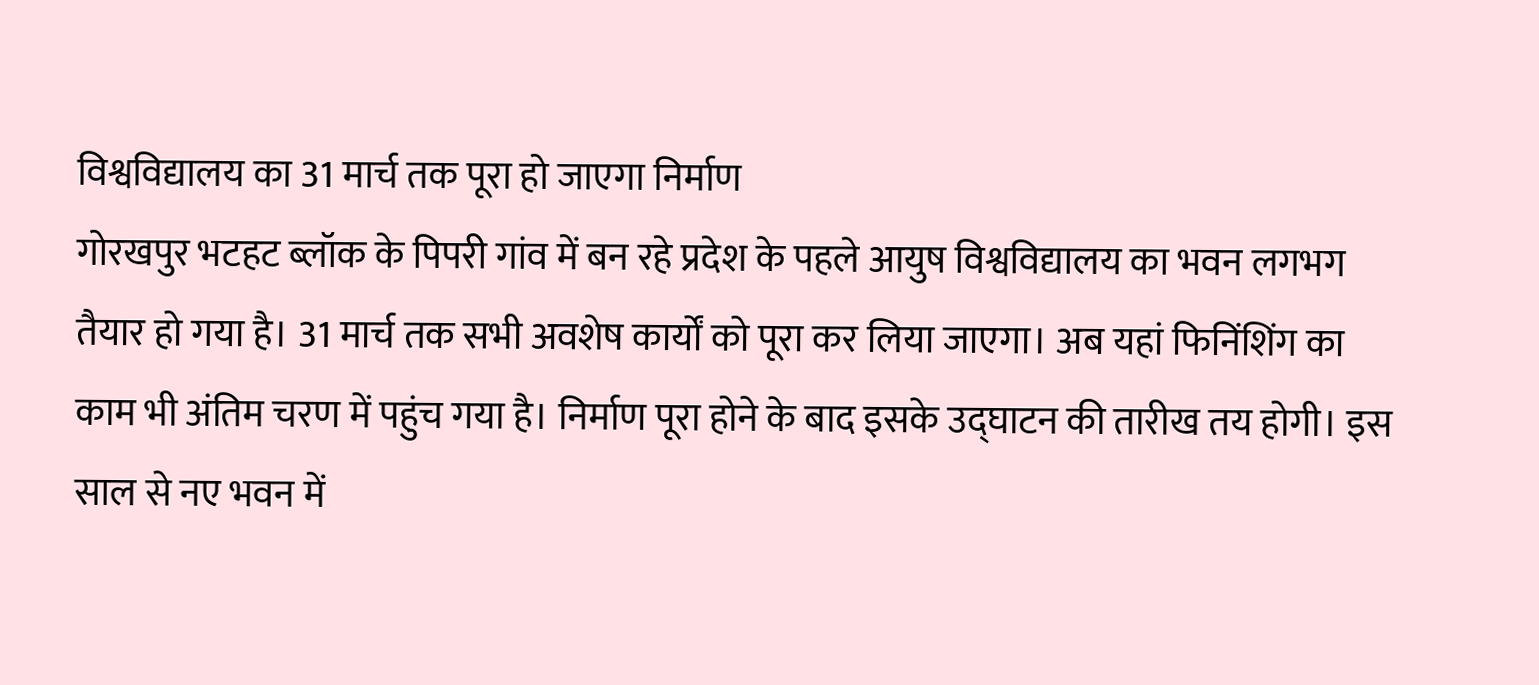विश्वविद्यालय का 31 मार्च तक पूरा हो जाएगा निर्माण
गोरखपुर भटहट ब्लॉक के पिपरी गांव में बन रहे प्रदेश के पहले आयुष विश्वविद्यालय का भवन लगभग तैयार हो गया है। 31 मार्च तक सभी अवशेष कार्यों को पूरा कर लिया जाएगा। अब यहां फिनिंशिंग का काम भी अंतिम चरण में पहुंच गया है। निर्माण पूरा होने के बाद इसके उद्घाटन की तारीख तय होगी। इस साल से नए भवन में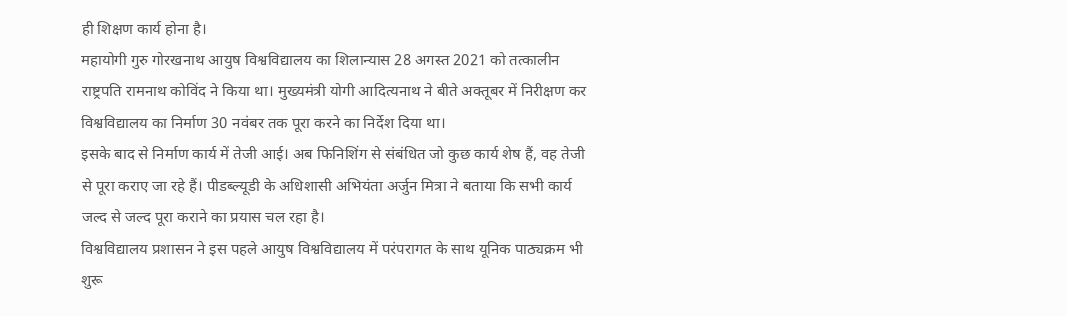ही शिक्षण कार्य होना है।
महायोगी गुरु गोरखनाथ आयुष विश्वविद्यालय का शिलान्यास 28 अगस्त 2021 को तत्कालीन राष्ट्रपति रामनाथ कोविंद ने किया था। मुख्यमंत्री योगी आदित्यनाथ ने बीते अक्तूबर में निरीक्षण कर विश्वविद्यालय का निर्माण 30 नवंबर तक पूरा करने का निर्देश दिया था।
इसके बाद से निर्माण कार्य में तेजी आई। अब फिनिशिंग से संबंधित जो कुछ कार्य शेष हैं, वह तेजी से पूरा कराए जा रहे हैं। पीडब्ल्यूडी के अधिशासी अभियंता अर्जुन मित्रा ने बताया कि सभी कार्य जल्द से जल्द पूरा कराने का प्रयास चल रहा है।
विश्वविद्यालय प्रशासन ने इस पहले आयुष विश्वविद्यालय में परंपरागत के साथ यूनिक पाठ्यक्रम भी शुरू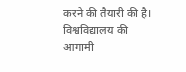करने की तैयारी की है। विश्वविद्यालय की आगामी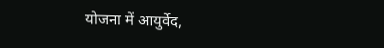योजना में आयुर्वेद,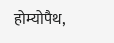होम्योपैथ,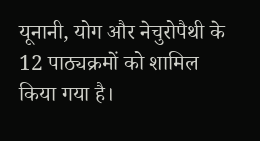यूनानी, योग और नेचुरोपैथी के 12 पाठ्यक्रमों को शामिल किया गया है।